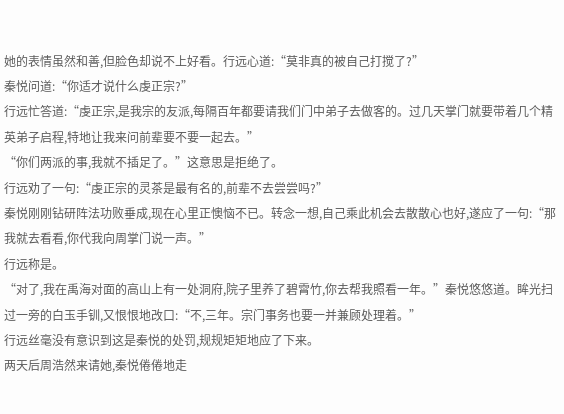她的表情虽然和善,但脸色却说不上好看。行远心道:“莫非真的被自己打搅了?”
秦悦问道:“你适才说什么虔正宗?”
行远忙答道:“虔正宗,是我宗的友派,每隔百年都要请我们门中弟子去做客的。过几天掌门就要带着几个精英弟子启程,特地让我来问前辈要不要一起去。”
“你们两派的事,我就不插足了。”这意思是拒绝了。
行远劝了一句:“虔正宗的灵茶是最有名的,前辈不去尝尝吗?”
秦悦刚刚钻研阵法功败垂成,现在心里正懊恼不已。转念一想,自己乘此机会去散散心也好,遂应了一句:“那我就去看看,你代我向周掌门说一声。”
行远称是。
“对了,我在禹海对面的高山上有一处洞府,院子里养了碧霄竹,你去帮我照看一年。”秦悦悠悠道。眸光扫过一旁的白玉手钏,又恨恨地改口:“不,三年。宗门事务也要一并兼顾处理着。”
行远丝毫没有意识到这是秦悦的处罚,规规矩矩地应了下来。
两天后周浩然来请她,秦悦倦倦地走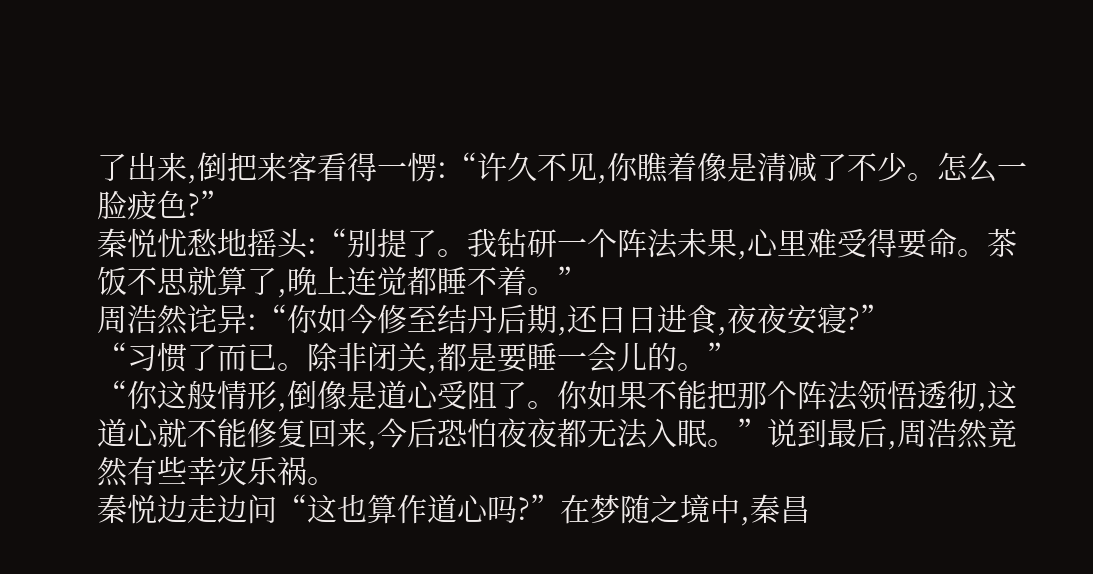了出来,倒把来客看得一愣:“许久不见,你瞧着像是清减了不少。怎么一脸疲色?”
秦悦忧愁地摇头:“别提了。我钻研一个阵法未果,心里难受得要命。茶饭不思就算了,晚上连觉都睡不着。”
周浩然诧异:“你如今修至结丹后期,还日日进食,夜夜安寝?”
“习惯了而已。除非闭关,都是要睡一会儿的。”
“你这般情形,倒像是道心受阻了。你如果不能把那个阵法领悟透彻,这道心就不能修复回来,今后恐怕夜夜都无法入眠。”说到最后,周浩然竟然有些幸灾乐祸。
秦悦边走边问“这也算作道心吗?”在梦随之境中,秦昌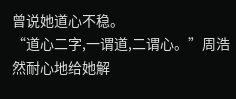曾说她道心不稳。
“道心二字,一谓道,二谓心。”周浩然耐心地给她解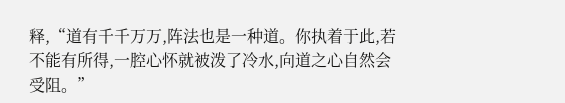释,“道有千千万万,阵法也是一种道。你执着于此,若不能有所得,一腔心怀就被泼了冷水,向道之心自然会受阻。”